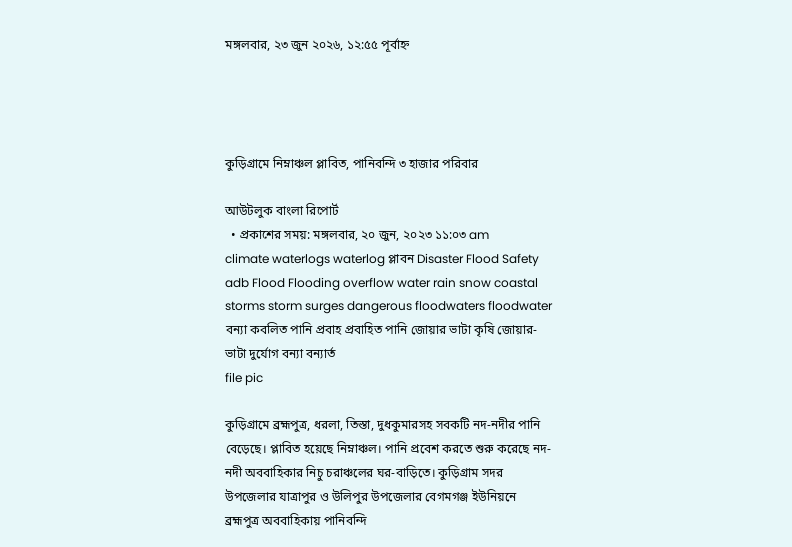মঙ্গলবার, ২৩ জুন ২০২৬, ১২:৫৫ পূর্বাহ্ন




কুড়িগ্রামে নিম্নাঞ্চল প্লাবিত, পানিবন্দি ৩ হাজার পরিবার

আউটলুক বাংলা রিপোর্ট
  • প্রকাশের সময়: মঙ্গলবার, ২০ জুন, ২০২৩ ১১:০৩ am
climate waterlogs waterlog প্লাবন Disaster Flood Safety adb Flood Flooding overflow water rain snow coastal storms storm surges dangerous floodwaters floodwater বন্যা কবলিত পানি প্রবাহ প্রবাহিত পানি জোয়ার ভাটা কৃষি জোয়ার-ভাটা দুর্যোগ বন্যা বন্যার্ত
file pic

কুড়িগ্রামে ব্রহ্মপুত্র, ধরলা, তিস্তা, দুধকুমারসহ সবকটি নদ-নদীর পানি বেড়েছে। প্লাবিত হয়েছে নিম্নাঞ্চল। পানি প্রবেশ করতে শুরু করেছে নদ-নদী অববাহিকার নিচু চরাঞ্চলের ঘর-বাড়িতে। কুড়িগ্রাম সদর উপজেলার যাত্রাপুর ও উলিপুর উপজেলার বেগমগঞ্জ ইউনিয়নে ব্রহ্মপুত্র অববাহিকায় পানিবন্দি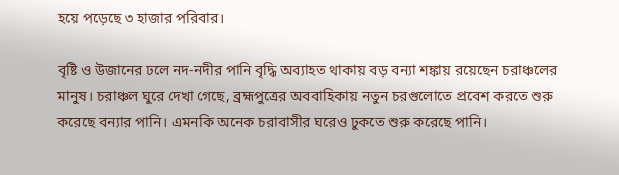হয়ে পড়েছে ৩ হাজার পরিবার।

বৃষ্টি ও উজানের ঢলে নদ-নদীর পানি বৃদ্ধি অব্যাহত থাকায় বড় বন্যা শঙ্কায় রয়েছেন চরাঞ্চলের মানুষ। চরাঞ্চল ঘুরে দেখা গেছে, ব্রহ্মপুত্রের অববাহিকায় নতুন চরগুলোতে প্রবেশ করতে শুরু করেছে বন্যার পানি। এমনকি অনেক চরাবাসীর ঘরেও ঢুকতে শুরু করেছে পানি।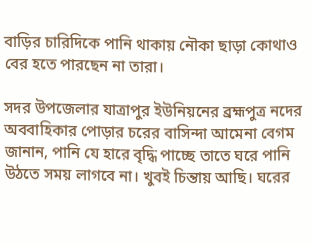বাড়ির চারিদিকে পানি থাকায় নৌকা ছাড়া কোথাও বের হতে পারছেন না তারা।

সদর উপজেলার যাত্রাপুর ইউনিয়নের ব্রহ্মপুত্র নদের অববাহিকার পোড়ার চরের বাসিন্দা আমেনা বেগম জানান, পানি যে হারে বৃদ্ধি পাচ্ছে তাতে ঘরে পানি উঠতে সময় লাগবে না। খুবই চিন্তায় আছি। ঘরের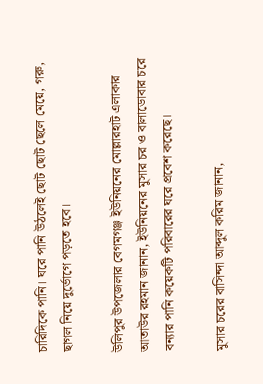চারিদিকে পানি। ঘরে পানি উঠলেই ছোট ছোট ছেলে মেয়ে, গরু, ছাগল নিয়ে দুর্ভোগে পড়তে হবে।

উলিপুর উপজেলার বেগমগঞ্জ ইউনিয়নের মোল্লারহাট এলাকার আতাউর রহমান জানান, ইউনিয়নের মুসার চর ও বালাডোবার চরে বন্যার পানি কয়েকটি পরিবারের ঘরে প্রবেশ করেছে।

মুসার চরের বাসিন্দা আব্দুল করিম জানান,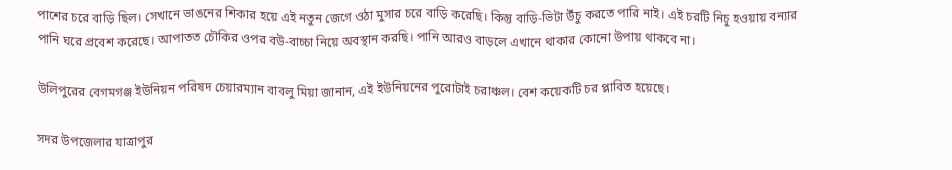পাশের চরে বাড়ি ছিল। সেখানে ভাঙনের শিকার হয়ে এই নতুন জেগে ওঠা মুসার চরে বাড়ি করেছি। কিন্তু বাড়ি-ভিটা উঁচু করতে পারি নাই। এই চরটি নিচু হওয়ায় বন্যার পানি ঘরে প্রবেশ করেছে। আপাতত চৌকির ওপর বউ-বাচ্চা নিয়ে অবস্থান করছি। পানি আরও বাড়লে এখানে থাকার কোনো উপায় থাকবে না।

উলিপুরের বেগমগঞ্জ ইউনিয়ন পরিষদ চেয়ারম্যান বাবলু মিয়া জানান, এই ইউনিয়নের পুরোটাই চরাঞ্চল। বেশ কয়েকটি চর প্লাবিত হয়েছে।

সদর উপজেলার যাত্রাপুর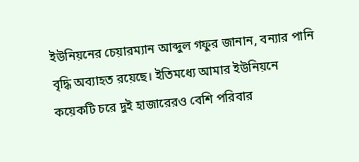ইউনিয়নের চেয়ারম্যান আব্দুল গফুর জানান, বন্যার পানি বৃদ্ধি অব্যাহত রয়েছে। ইতিমধ্যে আমার ইউনিয়নে কয়েকটি চরে দুই হাজারেরও বেশি পরিবার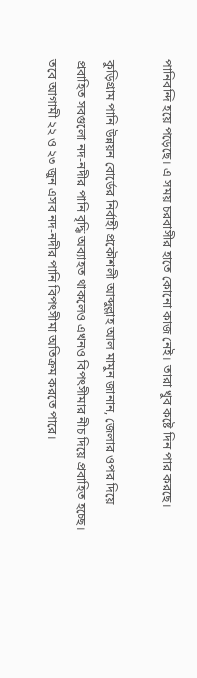পানিবন্দি হয়ে পড়েছে। এ সময় চরবাসীর হাতে কোনো কাজ নেই। তারা খুব কষ্টে দিন পার করছে।

কুড়িগ্রাম পানি উন্নয়ন বোর্ডের নির্বাহী প্রকৌশলী আব্দুল্লাহ আল মামুন জানান, জেলার ওপর দিয়ে প্রবাহিত সবগুলো নদ-নদীর পানি বৃদ্ধি অব্যাহত থাকলেও এখনও বিপৎসীমার নীচ দিয়ে প্রবাহিত হচ্ছে। তবে আগামী ২২ ও ২৩ জুন এসব নদ-নদীর পানি বিপৎসীমা অতিক্রম করতে পারে।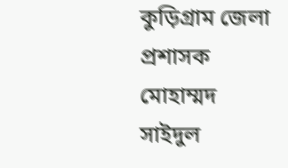কুড়িগ্রাম জেলা প্রশাসক মোহাম্মদ সাইদুল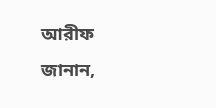আরীফ জানান,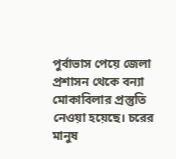পুর্বাভাস পেয়ে জেলা প্রশাসন থেকে বন্যা মোকাবিলার প্রস্তুতি নেওয়া হয়েছে। চরের মানুষ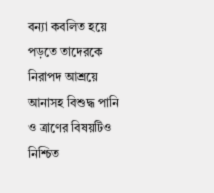বন্যা কবলিত হয়ে পড়তে তাদেরকে নিরাপদ আশ্রয়ে আনাসহ বিশুদ্ধ পানি ও ত্রাণের বিষয়টিও নিশ্চিত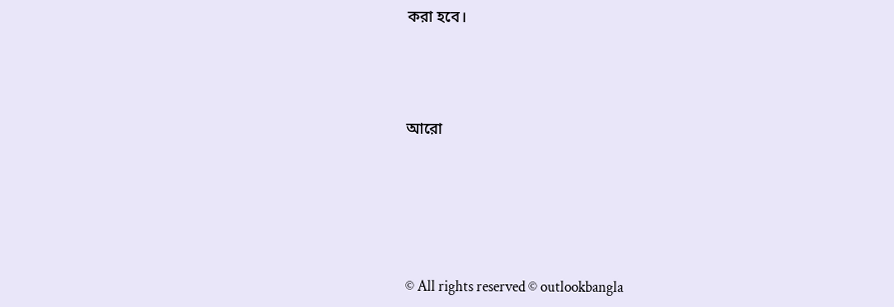করা হবে।




আরো






© All rights reserved © outlookbangla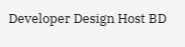Developer Design Host BD